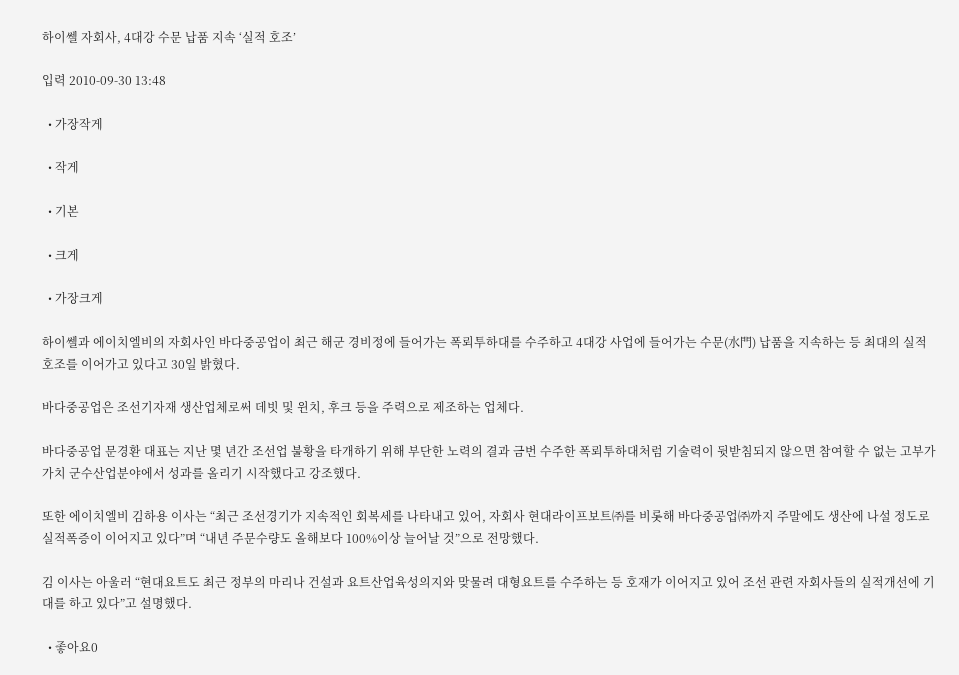하이쎌 자회사, 4대강 수문 납품 지속 ‘실적 호조’

입력 2010-09-30 13:48

  • 가장작게

  • 작게

  • 기본

  • 크게

  • 가장크게

하이쎌과 에이치엘비의 자회사인 바다중공업이 최근 해군 경비정에 들어가는 폭뢰투하대를 수주하고 4대강 사업에 들어가는 수문(水門) 납품을 지속하는 등 최대의 실적 호조를 이어가고 있다고 30일 밝혔다.

바다중공업은 조선기자재 생산업체로써 데빗 및 윈치, 후크 등을 주력으로 제조하는 업체다.

바다중공업 문경환 대표는 지난 몇 년간 조선업 불황을 타개하기 위해 부단한 노력의 결과 금번 수주한 폭뢰투하대처럼 기술력이 뒷받침되지 않으면 참여할 수 없는 고부가가치 군수산업분야에서 성과를 올리기 시작했다고 강조했다.

또한 에이치엘비 김하용 이사는 “최근 조선경기가 지속적인 회복세를 나타내고 있어, 자회사 현대라이프보트㈜를 비롯해 바다중공업㈜까지 주말에도 생산에 나설 정도로 실적폭증이 이어지고 있다”며 “내년 주문수량도 올해보다 100%이상 늘어날 것”으로 전망했다.

김 이사는 아울러 “현대요트도 최근 정부의 마리나 건설과 요트산업육성의지와 맞물려 대형요트를 수주하는 등 호재가 이어지고 있어 조선 관련 자회사들의 실적개선에 기대를 하고 있다”고 설명했다.

  • 좋아요0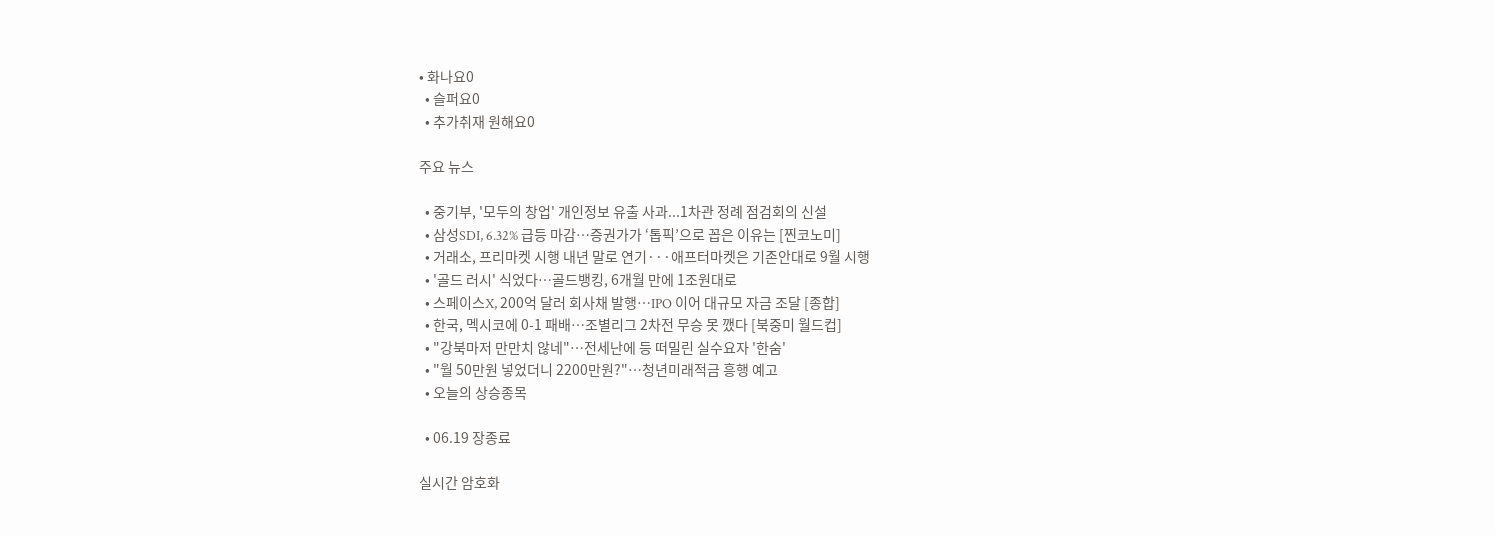• 화나요0
  • 슬퍼요0
  • 추가취재 원해요0

주요 뉴스

  • 중기부, '모두의 창업' 개인정보 유출 사과...1차관 정례 점검회의 신설
  • 삼성SDI, 6.32% 급등 마감⋯증권가가 ‘톱픽’으로 꼽은 이유는 [찐코노미]
  • 거래소, 프리마켓 시행 내년 말로 연기···애프터마켓은 기존안대로 9월 시행
  • '골드 러시' 식었다…골드뱅킹, 6개월 만에 1조원대로
  • 스페이스X, 200억 달러 회사채 발행⋯IPO 이어 대규모 자금 조달 [종합]
  • 한국, 멕시코에 0-1 패배⋯조별리그 2차전 무승 못 깼다 [북중미 월드컵]
  • "강북마저 만만치 않네"⋯전세난에 등 떠밀린 실수요자 '한숨'
  • "월 50만원 넣었더니 2200만원?"…청년미래적금 흥행 예고
  • 오늘의 상승종목

  • 06.19 장종료

실시간 암호화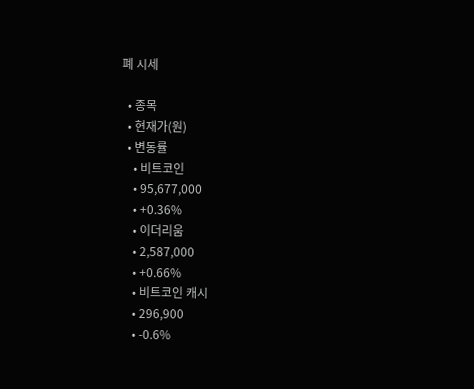폐 시세

  • 종목
  • 현재가(원)
  • 변동률
    • 비트코인
    • 95,677,000
    • +0.36%
    • 이더리움
    • 2,587,000
    • +0.66%
    • 비트코인 캐시
    • 296,900
    • -0.6%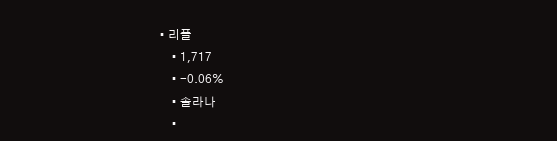• 리플
    • 1,717
    • -0.06%
    • 솔라나
    •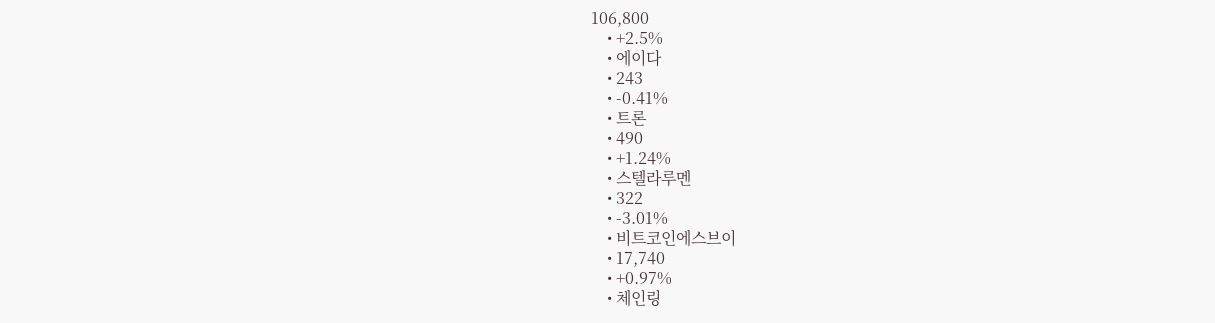106,800
    • +2.5%
    • 에이다
    • 243
    • -0.41%
    • 트론
    • 490
    • +1.24%
    • 스텔라루멘
    • 322
    • -3.01%
    • 비트코인에스브이
    • 17,740
    • +0.97%
    • 체인링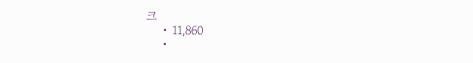크
    • 11,860
    •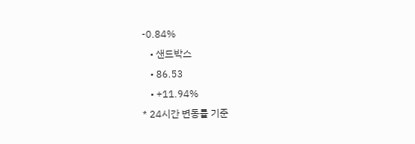-0.84%
    • 샌드박스
    • 86.53
    • +11.94%
* 24시간 변동률 기준